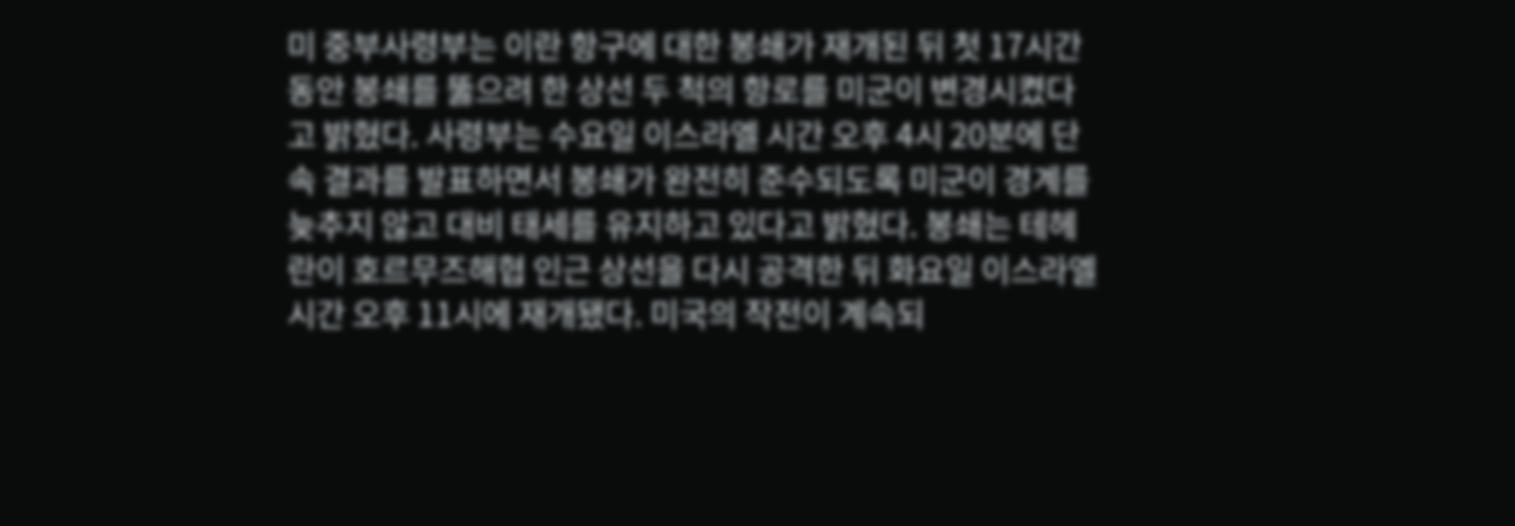미 중부사령부는 이란 항구에 대한 봉쇄가 재개된 뒤 첫 17시간 동안 봉쇄를 뚫으려 한 상선 두 척의 항로를 미군이 변경시켰다고 밝혔다. 사령부는 수요일 이스라엘 시간 오후 4시 20분에 단속 결과를 발표하면서 봉쇄가 완전히 준수되도록 미군이 경계를 늦추지 않고 대비 태세를 유지하고 있다고 밝혔다. 봉쇄는 테헤란이 호르무즈해협 인근 상선을 다시 공격한 뒤 화요일 이스라엘 시간 오후 11시에 재개됐다. 미국의 작전이 계속되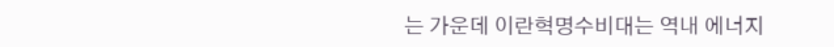는 가운데 이란혁명수비대는 역내 에너지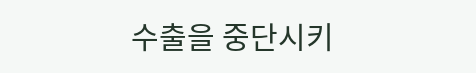수출을 중단시키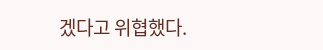겠다고 위협했다.